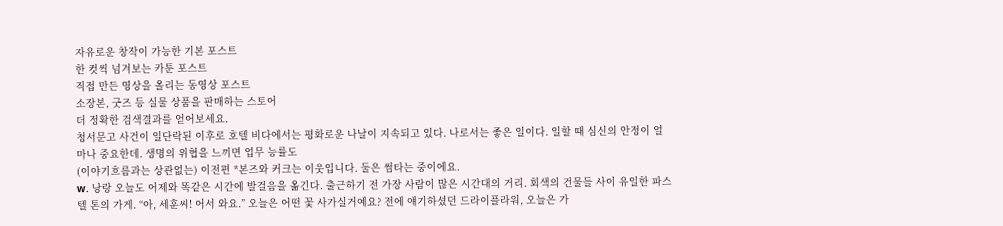자유로운 창작이 가능한 기본 포스트
한 컷씩 넘겨보는 카툰 포스트
직접 만든 영상을 올리는 동영상 포스트
소장본, 굿즈 등 실물 상품을 판매하는 스토어
더 정확한 검색결과를 얻어보세요.
청서문고 사건이 일단락된 이후로 호텔 비다에서는 평화로운 나날이 지속되고 있다. 나로서는 좋은 일이다. 일할 때 심신의 안정이 얼마나 중요한데. 생명의 위협을 느끼면 업무 능률도
(이야기흐름과는 상관없는) 이전편 *본즈와 커크는 이웃입니다. 둘은 썸타는 중이에요.
w. 낭랑 오늘도 어제와 똑같은 시간에 발걸음을 옮긴다. 출근하기 전 가장 사람이 많은 시간대의 거리. 회색의 건물들 사이 유일한 파스텔 톤의 가게. “아, 세훈씨! 어서 와요.” 오늘은 어떤 꽃 사가실거예요? 전에 얘기하셨던 드라이플라워, 오늘은 가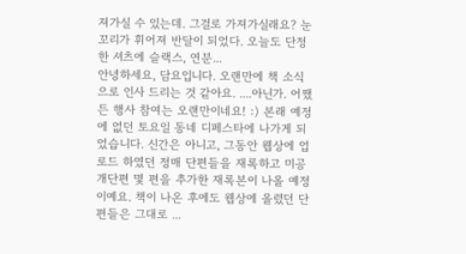져가실 수 있는데. 그걸로 가져가실래요? 눈꼬리가 휘어져 반달이 되었다. 오늘도 단정한 셔츠에 슬랙스, 연분...
안녕하세요, 담요입니다. 오랜만에 책 소식으로 인사 드리는 것 같아요. ....아닌가. 어쨌든 행사 참여는 오랜만이네요! :) 본래 예정에 없던 토요일 동네 디페스타에 나가게 되었습니다. 신간은 아니고, 그동안 웹상에 업로드 하였던 정매 단편들을 재록하고 미공개단편 몇 편을 추가한 재록본이 나올 예정이예요. 책이 나온 후에도 웹상에 올렸던 단편들은 그대로 ...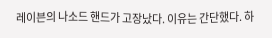레이븐의 나소드 핸드가 고장났다. 이유는 간단했다. 하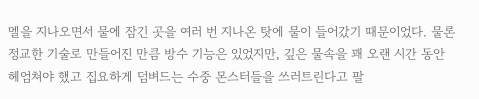멜을 지나오면서 물에 잠긴 곳을 여러 번 지나온 탓에 물이 들어갔기 때문이었다. 물론 정교한 기술로 만들어진 만큼 방수 기능은 있었지만, 깊은 물속을 꽤 오랜 시간 동안 헤엄쳐야 했고 집요하게 덤벼드는 수중 몬스터들을 쓰러트린다고 팔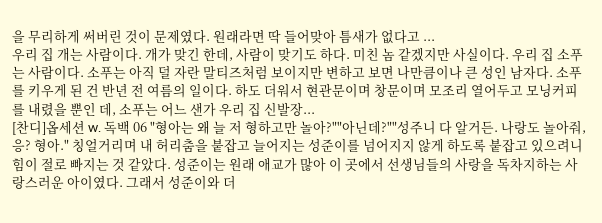을 무리하게 써버린 것이 문제였다. 원래라면 딱 들어맞아 틈새가 없다고 ...
우리 집 개는 사람이다. 개가 맞긴 한데, 사람이 맞기도 하다. 미친 놈 같겠지만 사실이다. 우리 집 소푸는 사람이다. 소푸는 아직 덜 자란 말티즈처럼 보이지만 변하고 보면 나만큼이나 큰 성인 남자다. 소푸를 키우게 된 건 반년 전 여름의 일이다. 하도 더워서 현관문이며 창문이며 모조리 열어두고 모닝커피를 내렸을 뿐인 데, 소푸는 어느 샌가 우리 집 신발장...
[찬디]옵세션 w. 독백 06 "형아는 왜 늘 저 형하고만 놀아?""아닌데?""성주니 다 알거든. 나랑도 놀아줘, 응? 형아." 칭얼거리며 내 허리춤을 붙잡고 늘어지는 성준이를 넘어지지 않게 하도록 붙잡고 있으려니 힘이 절로 빠지는 것 같았다. 성준이는 원래 애교가 많아 이 곳에서 선생님들의 사랑을 독차지하는 사랑스러운 아이였다. 그래서 성준이와 더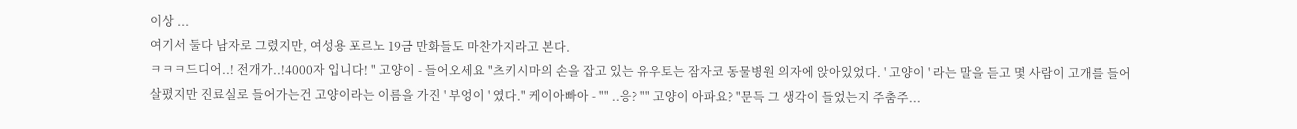이상 ...
여기서 둘다 남자로 그렸지만, 여성용 포르노 19금 만화들도 마찬가지라고 본다.
ㅋㅋㅋ드디어..! 전개가..!4000자 입니다! " 고양이 - 들어오세요 "츠키시마의 손을 잡고 있는 유우토는 잠자코 동물병원 의자에 앉아있었다. ' 고양이 ' 라는 말을 듣고 몇 사람이 고개를 들어 살폈지만 진료실로 들어가는건 고양이라는 이름을 가진 ' 부엉이 ' 였다." 케이아빠아 - "" ..응? "" 고양이 아파요? "문득 그 생각이 들었는지 주춤주...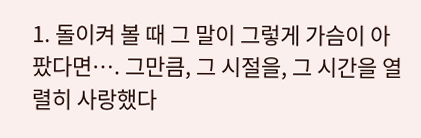1. 돌이켜 볼 때 그 말이 그렇게 가슴이 아팠다면…. 그만큼, 그 시절을, 그 시간을 열렬히 사랑했다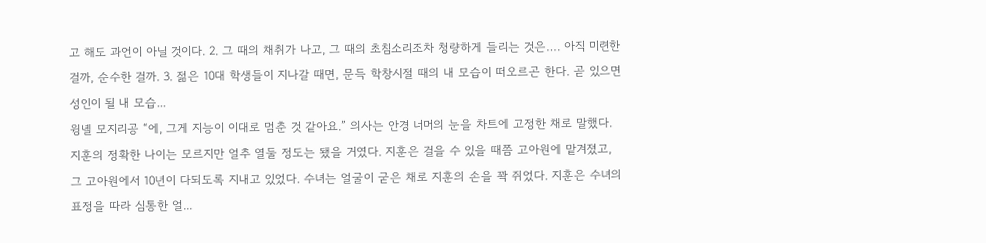고 해도 과언이 아닐 것이다. 2. 그 때의 채취가 나고, 그 때의 초침소리조차 청량하게 들리는 것은…. 아직 미련한 걸까, 순수한 걸까. 3. 젊은 10대 학생들이 지나갈 때면, 문득 학창시절 때의 내 모습이 떠오르곤 한다. 곧 있으면 성인이 될 내 모습...
윙녤 모지리공 “에, 그게 지능이 이대로 멈춘 것 같아요.” 의사는 안경 너머의 눈을 차트에 고정한 채로 말했다. 지훈의 정확한 나이는 모르지만 얼추 열둘 정도는 됐을 거였다. 지훈은 걸을 수 있을 때쯤 고아원에 맡겨졌고, 그 고아원에서 10년이 다되도록 지내고 있었다. 수녀는 얼굴이 굳은 채로 지훈의 손을 꽉 쥐었다. 지훈은 수녀의 표정을 따라 심통한 얼...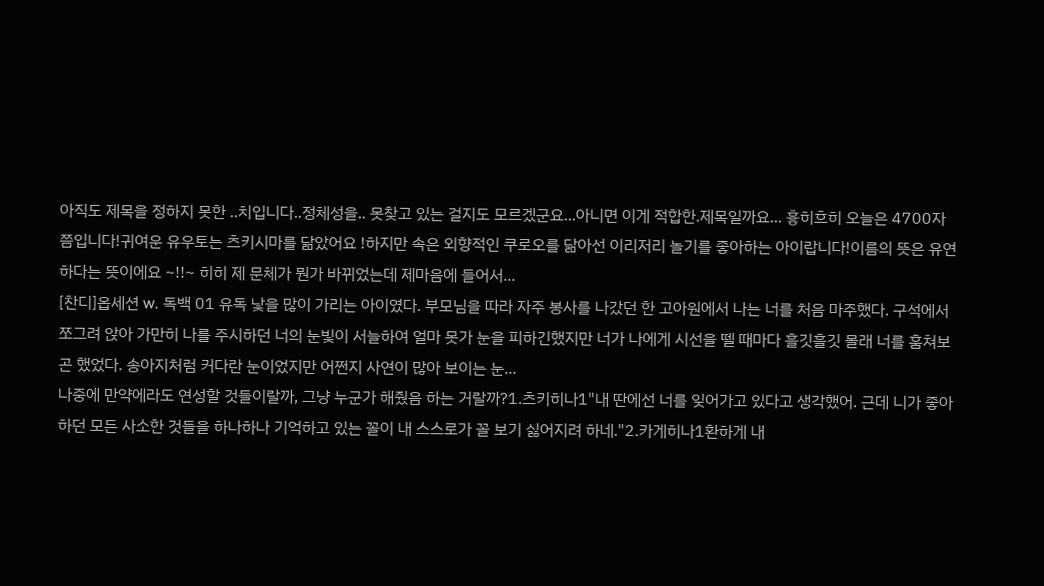아직도 제목을 정하지 못한 ..치입니다..정체성을.. 못찾고 있는 걸지도 모르겠군요...아니면 이게 적합한.제목일까요... 흏히흐히 오늘은 4700자 쯤입니다!귀여운 유우토는 츠키시마를 닮았어요 !하지만 속은 외향적인 쿠로오를 닮아선 이리저리 놀기를 좋아하는 아이랍니다!이름의 뜻은 유연하다는 뜻이에요 ~!!~ 히히 제 문체가 뭔가 바뀌었는데 제마음에 들어서...
[찬디]옵세션 w. 독백 01 유독 낯을 많이 가리는 아이였다. 부모님을 따라 자주 봉사를 나갔던 한 고아원에서 나는 너를 처음 마주했다. 구석에서 쪼그려 앉아 가만히 나를 주시하던 너의 눈빛이 서늘하여 얼마 못가 눈을 피하긴했지만 너가 나에게 시선을 뗄 때마다 흘깃흘깃 몰래 너를 훔쳐보곤 했었다. 송아지처럼 커다란 눈이었지만 어쩐지 사연이 많아 보이는 눈...
나중에 만약에라도 연성할 것들이랄까, 그냥 누군가 해줬음 하는 거랄까?1.츠키히나1"내 딴에선 너를 잊어가고 있다고 생각했어. 근데 니가 좋아하던 모든 사소한 것들을 하나하나 기억하고 있는 꼴이 내 스스로가 꼴 보기 싫어지려 하네."2.카게히나1환하게 내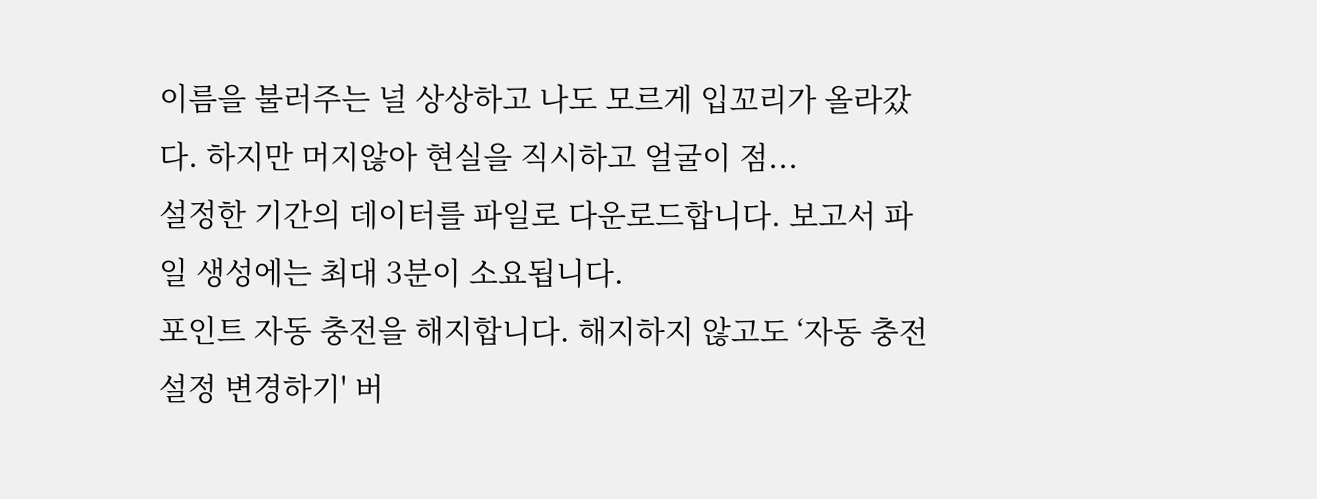이름을 불러주는 널 상상하고 나도 모르게 입꼬리가 올라갔다. 하지만 머지않아 현실을 직시하고 얼굴이 점...
설정한 기간의 데이터를 파일로 다운로드합니다. 보고서 파일 생성에는 최대 3분이 소요됩니다.
포인트 자동 충전을 해지합니다. 해지하지 않고도 ‘자동 충전 설정 변경하기' 버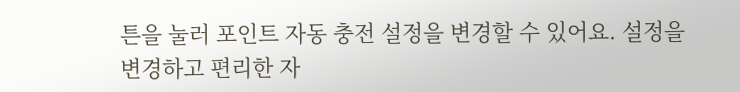튼을 눌러 포인트 자동 충전 설정을 변경할 수 있어요. 설정을 변경하고 편리한 자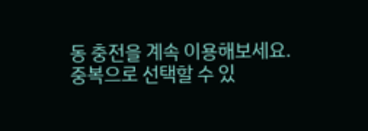동 충전을 계속 이용해보세요.
중복으로 선택할 수 있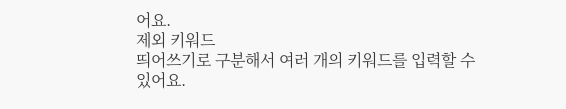어요.
제외 키워드
띄어쓰기로 구분해서 여러 개의 키워드를 입력할 수 있어요.